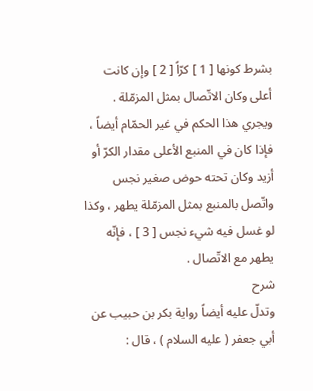بشرط كونها [ 1 ] كرّاً [ 2 ] وإن كانت أعلى وكان الاتّصال بمثل المزمّلة . ويجري هذا الحكم في غير الحمّام أيضاً ، فإذا كان في المنبع الأعلى مقدار الكرّ أو أزيد وكان تحته حوض صغير نجس واتّصل بالمنبع بمثل المزمّلة يطهر ، وكذا لو غسل فيه شيء نجس [ 3 ] ، فإنّه يطهر مع الاتّصال .
شرح
وتدلّ عليه أيضاً رواية بكر بن حبيب عن أبي جعفر ( عليه السلام ) ، قال :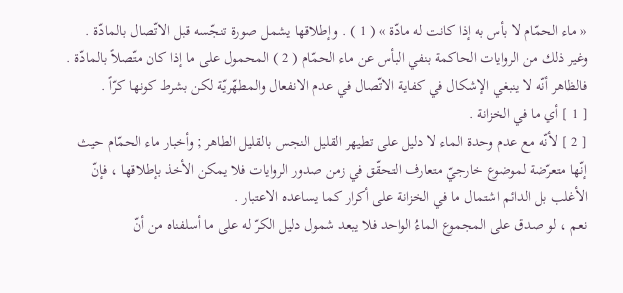« ماء الحمّام لا بأس به إذا كانت له مادّة » ( 1 ) . وإطلاقها يشمل صورة تنجّسه قبل الاتّصال بالمادّة .
وغير ذلك من الروايات الحاكمة بنفي البأس عن ماء الحمّام ( 2 ) المحمول على ما إذا كان متّصلاً بالمادّة .
فالظاهر أنّه لا ينبغي الإشكال في كفاية الاتّصال في عدم الانفعال والمطهّريّة لكن بشرط كونها كرّاً .
[ 1 ] أي ما في الخزانة .
[ 2 ] لأنّه مع عدم وحدة الماء لا دليل على تطيهر القليل النجس بالقليل الطاهر ; وأخبار ماء الحمّام حيث إنّها متعرّضة لموضوع خارجيّ متعارف التحقّق في زمن صدور الروايات فلا يمكن الأخذ بإطلاقها ، فإنّ الأغلب بل الدائم اشتمال ما في الخزانة على أكرار كما يساعده الاعتبار .
نعم ، لو صدق على المجموع الماءُ الواحد فلا يبعد شمول دليل الكرّ له على ما أسلفناه من أنّ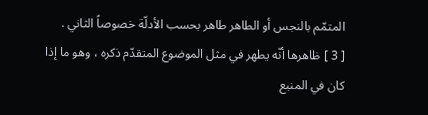المتمّم بالنجس أو الطاهر طاهر بحسب الأدلّة خصوصاً الثاني .
[ 3 ] ظاهرها أنّه يطهر في مثل الموضوع المتقدّم ذكره ، وهو ما إذا كان في المنبع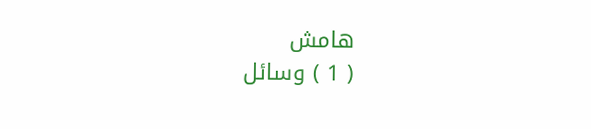هامش
( 1 ) وسائل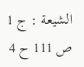الشيعة : ج 1 ص 111 ح 4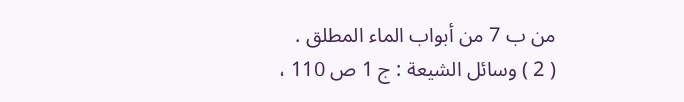من ب 7 من أبواب الماء المطلق .
( 2 ) وسائل الشيعة : ج 1 ص 110 ،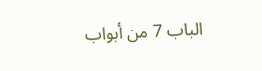الباب 7 من أبواب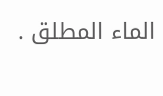الماء المطلق .